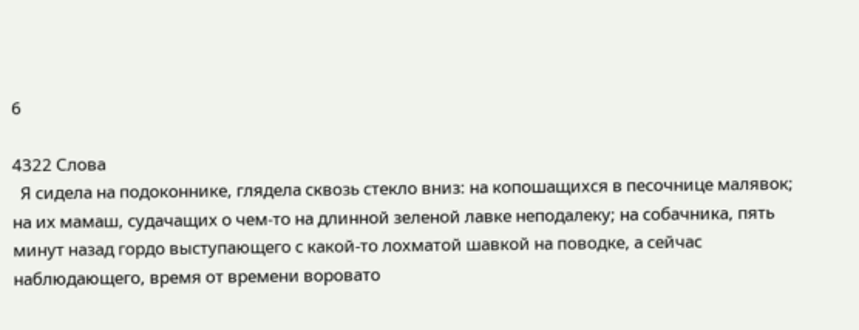6

4322 Слова
  Я сидела на подоконнике, глядела сквозь стекло вниз: на копошащихся в песочнице малявок; на их мамаш, судачащих о чем-то на длинной зеленой лавке неподалеку; на собачника, пять минут назад гордо выступающего с какой-то лохматой шавкой на поводке, а сейчас наблюдающего, время от времени воровато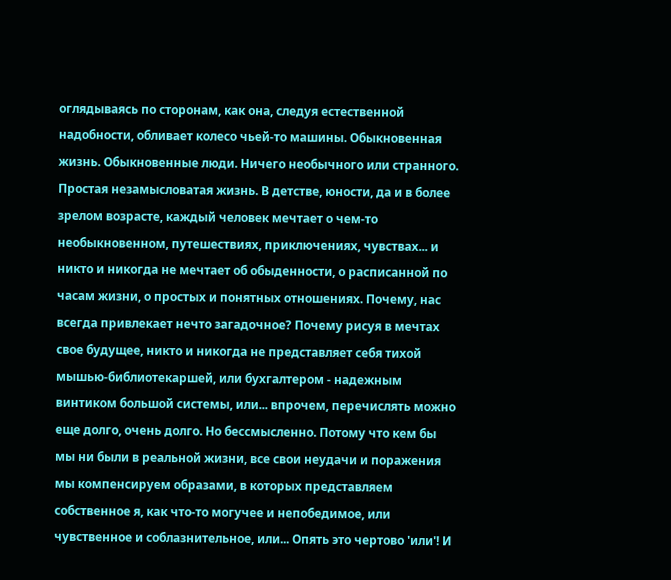оглядываясь по сторонам, как она, следуя естественной надобности, обливает колесо чьей-то машины. Обыкновенная жизнь. Обыкновенные люди. Ничего необычного или странного. Простая незамысловатая жизнь. В детстве, юности, да и в более зрелом возрасте, каждый человек мечтает о чем-то необыкновенном, путешествиях, приключениях, чувствах... и никто и никогда не мечтает об обыденности, о расписанной по часам жизни, о простых и понятных отношениях. Почему, нас всегда привлекает нечто загадочное? Почему рисуя в мечтах свое будущее, никто и никогда не представляет себя тихой мышью-библиотекаршей, или бухгалтером - надежным винтиком большой системы, или... впрочем, перечислять можно еще долго, очень долго. Но бессмысленно. Потому что кем бы мы ни были в реальной жизни, все свои неудачи и поражения мы компенсируем образами, в которых представляем собственное я, как что-то могучее и непобедимое, или чувственное и соблазнительное, или... Опять это чертово 'или'! И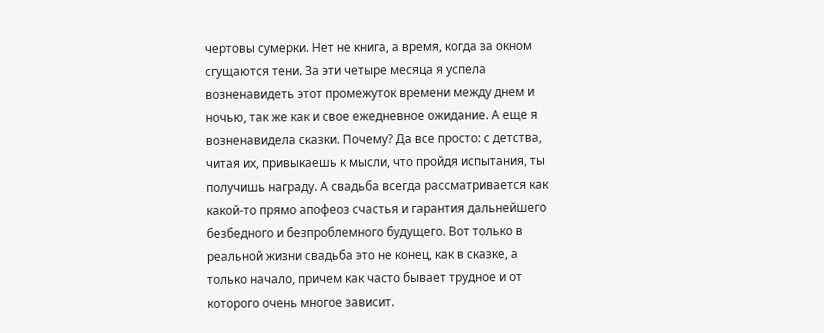чертовы сумерки. Нет не книга, а время, когда за окном сгущаются тени. За эти четыре месяца я успела возненавидеть этот промежуток времени между днем и ночью, так же как и свое ежедневное ожидание. А еще я возненавидела сказки. Почему? Да все просто: с детства, читая их, привыкаешь к мысли, что пройдя испытания, ты получишь награду. А свадьба всегда рассматривается как какой-то прямо апофеоз счастья и гарантия дальнейшего безбедного и безпроблемного будущего. Вот только в реальной жизни свадьба это не конец, как в сказке, а только начало, причем как часто бывает трудное и от которого очень многое зависит.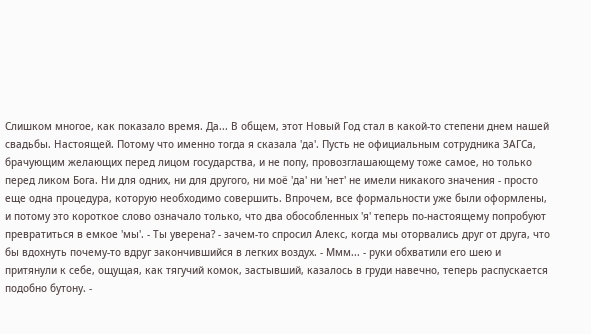Слишком многое, как показало время. Да... В общем, этот Новый Год стал в какой-то степени днем нашей свадьбы. Настоящей. Потому что именно тогда я сказала 'да'. Пусть не официальным сотрудника ЗАГСа, брачующим желающих перед лицом государства, и не попу, провозглашающему тоже самое, но только перед ликом Бога. Ни для одних, ни для другого, ни моё 'да' ни 'нет' не имели никакого значения - просто еще одна процедура, которую необходимо совершить. Впрочем, все формальности уже были оформлены, и потому это короткое слово означало только, что два обособленных 'я' теперь по-настоящему попробуют превратиться в емкое 'мы'. - Ты уверена? - зачем-то спросил Алекс, когда мы оторвались друг от друга, что бы вдохнуть почему-то вдруг закончившийся в легких воздух. - Ммм... - руки обхватили его шею и притянули к себе, ощущая, как тягучий комок, застывший, казалось в груди навечно, теперь распускается подобно бутону. -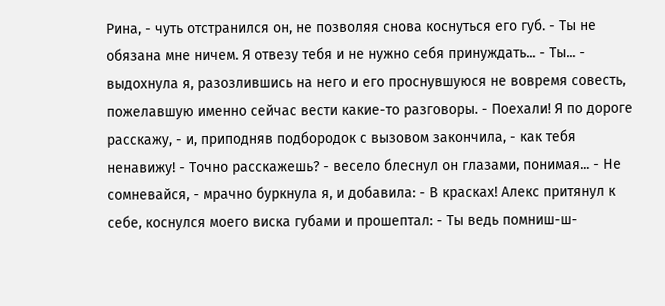Рина, - чуть отстранился он, не позволяя снова коснуться его губ. - Ты не обязана мне ничем. Я отвезу тебя и не нужно себя принуждать... - Ты... - выдохнула я, разозлившись на него и его проснувшуюся не вовремя совесть, пожелавшую именно сейчас вести какие-то разговоры. - Поехали! Я по дороге расскажу, - и, приподняв подбородок с вызовом закончила, - как тебя ненавижу! - Точно расскажешь? - весело блеснул он глазами, понимая... - Не сомневайся, - мрачно буркнула я, и добавила: - В красках! Алекс притянул к себе, коснулся моего виска губами и прошептал: - Ты ведь помниш-ш-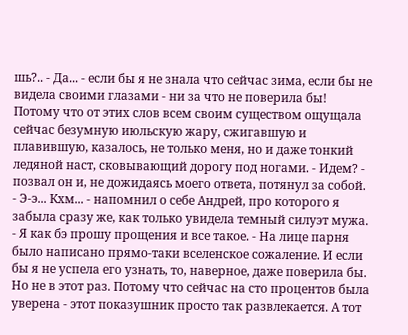шь?.. - Да... - если бы я не знала что сейчас зима, если бы не видела своими глазами - ни за что не поверила бы! Потому что от этих слов всем своим существом ощущала сейчас безумную июльскую жару, сжигавшую и плавившую, казалось, не только меня, но и даже тонкий ледяной наст, сковывающий дорогу под ногами. - Идем? - позвал он и, не дожидаясь моего ответа, потянул за собой. - Э-э... Кхм... - напомнил о себе Андрей, про которого я забыла сразу же, как только увидела темный силуэт мужа. - Я как бэ прошу прощения и все такое. - На лице парня было написано прямо-таки вселенское сожаление. И если бы я не успела его узнать, то, наверное, даже поверила бы. Но не в этот раз. Потому что сейчас на сто процентов была уверена - этот показушник просто так развлекается. А тот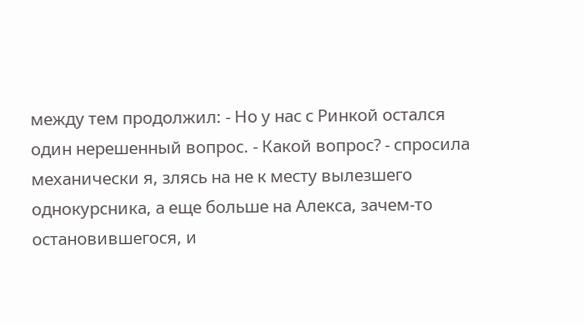между тем продолжил: - Но у нас с Ринкой остался один нерешенный вопрос. - Какой вопрос? - спросила механически я, злясь на не к месту вылезшего однокурсника, а еще больше на Алекса, зачем-то остановившегося, и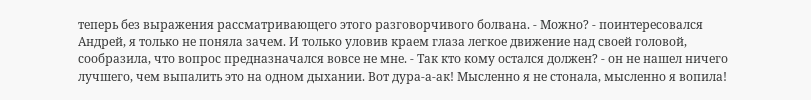теперь без выражения рассматривающего этого разговорчивого болвана. - Можно? - поинтересовался Андрей, я только не поняла зачем. И только уловив краем глаза легкое движение над своей головой, сообразила, что вопрос предназначался вовсе не мне. - Так кто кому остался должен? - он не нашел ничего лучшего, чем выпалить это на одном дыхании. Вот дура-а-ак! Мысленно я не стонала, мысленно я вопила!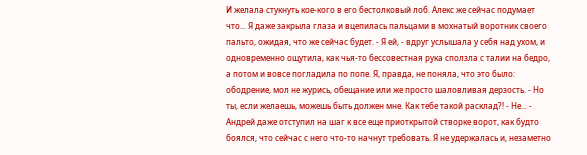И желала стукнуть кое-кого в его бестолковый лоб. Алекс же сейчас подумает что... Я даже закрыла глаза и вцепилась пальцами в мохнатый воротник своего пальто, ожидая, что же сейчас будет. - Я ей, - вдруг услышала у себя над ухом, и одновременно ощутила, как чья-то бессовестная рука сползла с талии на бедро, а потом и вовсе погладила по попе. Я, правда, не поняла, что это было: ободрение, мол не журись, обещание или же просто шаловливая дерзость. - Но ты, если желаешь, можешь быть должен мне. Как тебе такой расклад?! - Не... - Андрей даже отступил на шаг к все еще приоткрытой створке ворот, как будто боялся, что сейчас с него что-то начнут требовать. Я не удержалась и, незаметно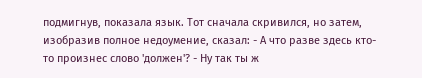подмигнув, показала язык. Тот сначала скривился, но затем, изобразив полное недоумение, сказал: - А что разве здесь кто-то произнес слово 'должен'? - Ну так ты ж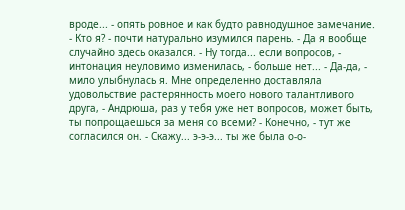вроде... - опять ровное и как будто равнодушное замечание. - Кто я? - почти натурально изумился парень. - Да я вообще случайно здесь оказался. - Ну тогда... если вопросов, - интонация неуловимо изменилась, - больше нет... - Да-да, - мило улыбнулась я. Мне определенно доставляла удовольствие растерянность моего нового талантливого друга, - Андрюша, раз у тебя уже нет вопросов, может быть, ты попрощаешься за меня со всеми? - Конечно, - тут же согласился он. - Скажу... э-э-э... ты же была о-о-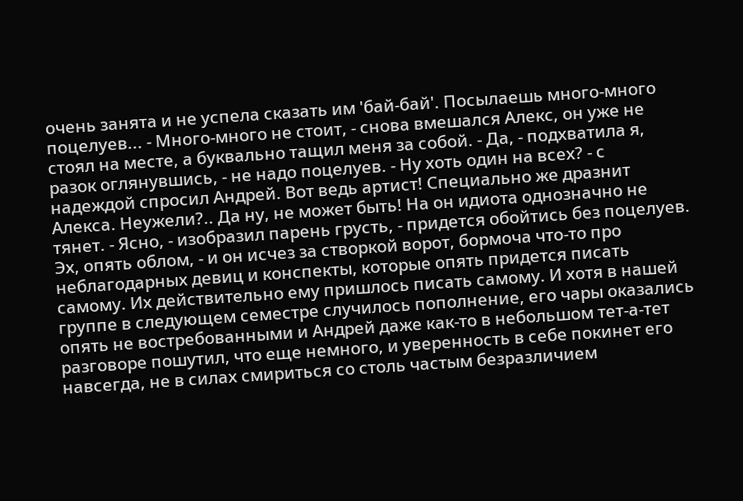очень занята и не успела сказать им 'бай-бай'. Посылаешь много-много поцелуев... - Много-много не стоит, - снова вмешался Алекс, он уже не стоял на месте, а буквально тащил меня за собой. - Да, - подхватила я, разок оглянувшись, - не надо поцелуев. - Ну хоть один на всех? - с надеждой спросил Андрей. Вот ведь артист! Специально же дразнит Алекса. Неужели?.. Да ну, не может быть! На он идиота однозначно не тянет. - Ясно, - изобразил парень грусть, - придется обойтись без поцелуев. Эх, опять облом, - и он исчез за створкой ворот, бормоча что-то про неблагодарных девиц и конспекты, которые опять придется писать самому. Их действительно ему пришлось писать самому. И хотя в нашей группе в следующем семестре случилось пополнение, его чары оказались опять не востребованными и Андрей даже как-то в небольшом тет-а-тет разговоре пошутил, что еще немного, и уверенность в себе покинет его навсегда, не в силах смириться со столь частым безразличием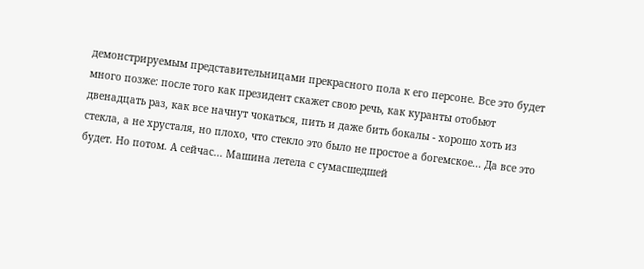демонстрируемым представительницами прекрасного пола к его персоне. Все это будет много позже: после того как президент скажет свою речь, как куранты отобьют двенадцать раз, как все начнут чокаться, пить и даже бить бокалы - хорошо хоть из стекла, а не хрусталя, но плохо, что стекло это было не простое а богемское... Да все это будет. Но потом. А сейчас... Машина летела с сумасшедшей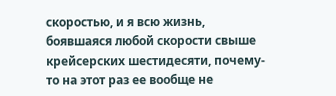скоростью, и я всю жизнь, боявшаяся любой скорости свыше крейсерских шестидесяти, почему-то на этот раз ее вообще не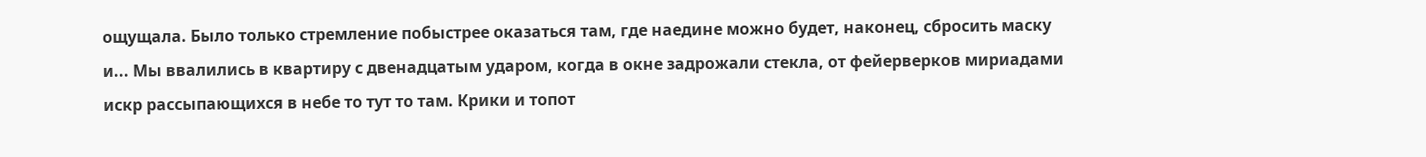ощущала. Было только стремление побыстрее оказаться там, где наедине можно будет, наконец, сбросить маску и... Мы ввалились в квартиру с двенадцатым ударом, когда в окне задрожали стекла, от фейерверков мириадами искр рассыпающихся в небе то тут то там. Крики и топот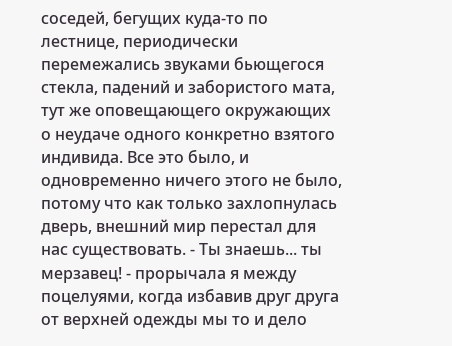соседей, бегущих куда-то по лестнице, периодически перемежались звуками бьющегося стекла, падений и забористого мата, тут же оповещающего окружающих о неудаче одного конкретно взятого индивида. Все это было, и одновременно ничего этого не было, потому что как только захлопнулась дверь, внешний мир перестал для нас существовать. - Ты знаешь... ты мерзавец! - прорычала я между поцелуями, когда избавив друг друга от верхней одежды мы то и дело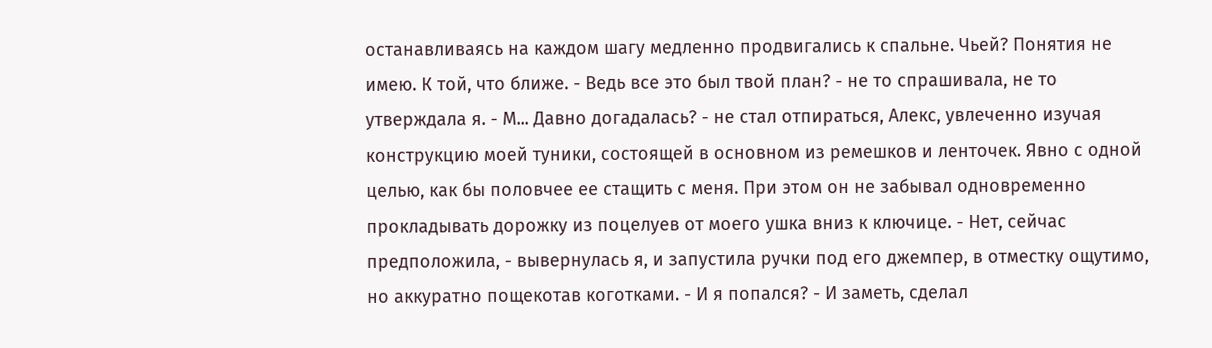останавливаясь на каждом шагу медленно продвигались к спальне. Чьей? Понятия не имею. К той, что ближе. - Ведь все это был твой план? - не то спрашивала, не то утверждала я. - М... Давно догадалась? - не стал отпираться, Алекс, увлеченно изучая конструкцию моей туники, состоящей в основном из ремешков и ленточек. Явно с одной целью, как бы половчее ее стащить с меня. При этом он не забывал одновременно прокладывать дорожку из поцелуев от моего ушка вниз к ключице. - Нет, сейчас предположила, - вывернулась я, и запустила ручки под его джемпер, в отместку ощутимо, но аккуратно пощекотав коготками. - И я попался? - И заметь, сделал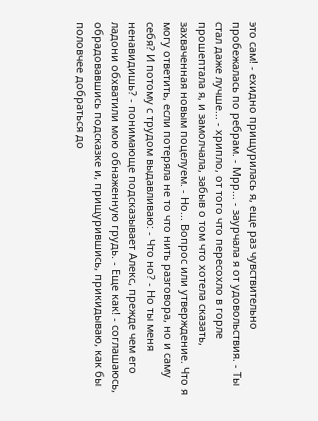это сам! - ехидно прищурилась я, еще раз чувствительно пробежалась по ребрам. - Мрр... - заурчала я от удовольствия. - Ты стал даже лучше... - хрипло, от того что пересохло в горле прошептала я, и замолчала, забыв о том что хотела сказать, захваченная новым поцелуем. - Но... Вопрос или утверждение. Что я могу ответить, если потеряла не то что нить разговора, но и саму себя? И потому с трудом выдавливаю: - Что но? - Но ты меня ненавидишь? - понимающе подсказывает Алекс, прежде чем его ладони обхватили мою обнаженную грудь. - Еще как! - соглашаюсь, обрадовавшись подсказке и, прищурившись, прикидываю, как бы половчее добраться до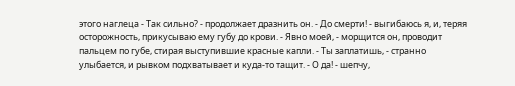этого наглеца - Так сильно? - продолжает дразнить он. - До смерти! - выгибаюсь я, и, теряя осторожность, прикусываю ему губу до крови. - Явно моей, - морщится он, проводит пальцем по губе, стирая выступившие красные капли. - Ты заплатишь, - странно улыбается, и рывком подхватывает и куда-то тащит. - О да! - шепчу,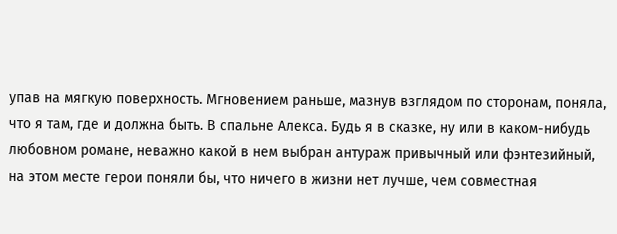упав на мягкую поверхность. Мгновением раньше, мазнув взглядом по сторонам, поняла, что я там, где и должна быть. В спальне Алекса. Будь я в сказке, ну или в каком-нибудь любовном романе, неважно какой в нем выбран антураж привычный или фэнтезийный, на этом месте герои поняли бы, что ничего в жизни нет лучше, чем совместная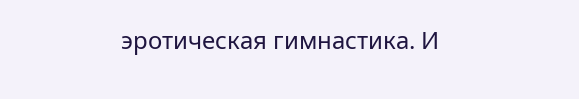эротическая гимнастика. И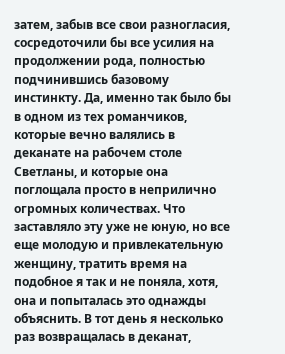затем, забыв все свои разногласия, сосредоточили бы все усилия на продолжении рода, полностью подчинившись базовому инстинкту. Да, именно так было бы в одном из тех романчиков, которые вечно валялись в деканате на рабочем столе Светланы, и которые она поглощала просто в неприлично огромных количествах. Что заставляло эту уже не юную, но все еще молодую и привлекательную женщину, тратить время на подобное я так и не поняла, хотя, она и попыталась это однажды объяснить. В тот день я несколько раз возвращалась в деканат,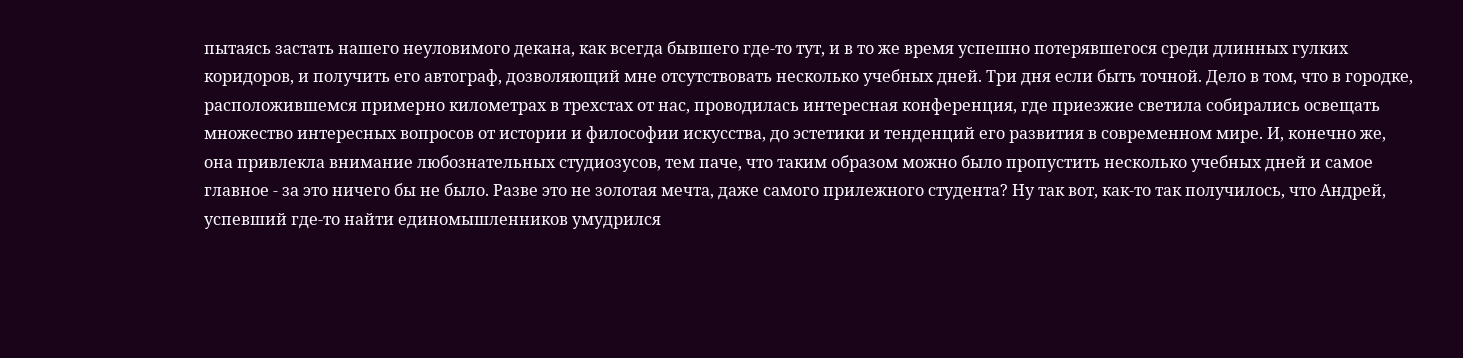пытаясь застать нашего неуловимого декана, как всегда бывшего где-то тут, и в то же время успешно потерявшегося среди длинных гулких коридоров, и получить его автограф, дозволяющий мне отсутствовать несколько учебных дней. Три дня если быть точной. Дело в том, что в городке, расположившемся примерно километрах в трехстах от нас, проводилась интересная конференция, где приезжие светила собирались освещать множество интересных вопросов от истории и философии искусства, до эстетики и тенденций его развития в современном мире. И, конечно же, она привлекла внимание любознательных студиозусов, тем паче, что таким образом можно было пропустить несколько учебных дней и самое главное - за это ничего бы не было. Разве это не золотая мечта, даже самого прилежного студента? Ну так вот, как-то так получилось, что Андрей, успевший где-то найти единомышленников умудрился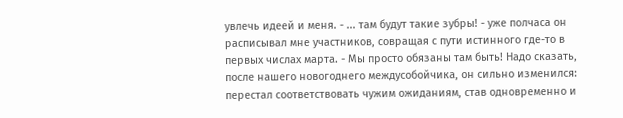увлечь идеей и меня. - ... там будут такие зубры! - уже полчаса он расписывал мне участников, совращая с пути истинного где-то в первых числах марта. - Мы просто обязаны там быть! Надо сказать, после нашего новогоднего междусобойчика, он сильно изменился: перестал соответствовать чужим ожиданиям, став одновременно и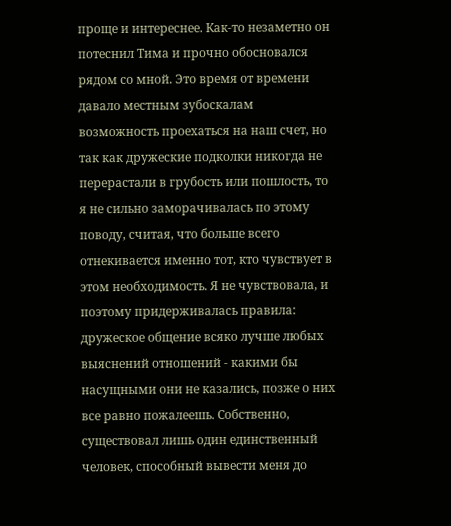проще и интереснее. Как-то незаметно он потеснил Тима и прочно обосновался рядом со мной. Это время от времени давало местным зубоскалам возможность проехаться на наш счет, но так как дружеские подколки никогда не перерастали в грубость или пошлость, то я не сильно заморачивалась по этому поводу, считая, что больше всего отнекивается именно тот, кто чувствует в этом необходимость. Я не чувствовала, и поэтому придерживалась правила: дружеское общение всяко лучше любых выяснений отношений - какими бы насущными они не казались, позже о них все равно пожалеешь. Собственно, существовал лишь один единственный человек, способный вывести меня до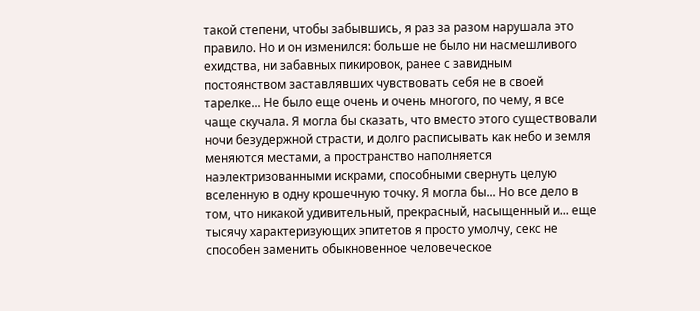такой степени, чтобы забывшись, я раз за разом нарушала это правило. Но и он изменился: больше не было ни насмешливого ехидства, ни забавных пикировок, ранее с завидным постоянством заставлявших чувствовать себя не в своей тарелке... Не было еще очень и очень многого, по чему, я все чаще скучала. Я могла бы сказать, что вместо этого существовали ночи безудержной страсти, и долго расписывать как небо и земля меняются местами, а пространство наполняется наэлектризованными искрами, способными свернуть целую вселенную в одну крошечную точку. Я могла бы... Но все дело в том, что никакой удивительный, прекрасный, насыщенный и... еще тысячу характеризующих эпитетов я просто умолчу, секс не способен заменить обыкновенное человеческое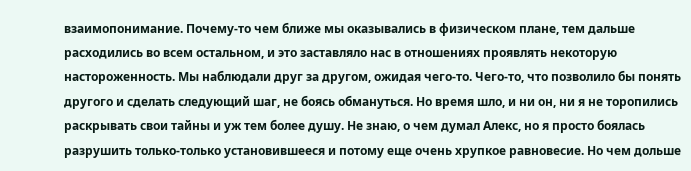взаимопонимание. Почему-то чем ближе мы оказывались в физическом плане, тем дальше расходились во всем остальном, и это заставляло нас в отношениях проявлять некоторую настороженность. Мы наблюдали друг за другом, ожидая чего-то. Чего-то, что позволило бы понять другого и сделать следующий шаг, не боясь обмануться. Но время шло, и ни он, ни я не торопились раскрывать свои тайны и уж тем более душу. Не знаю, о чем думал Алекс, но я просто боялась разрушить только-только установившееся и потому еще очень хрупкое равновесие. Но чем дольше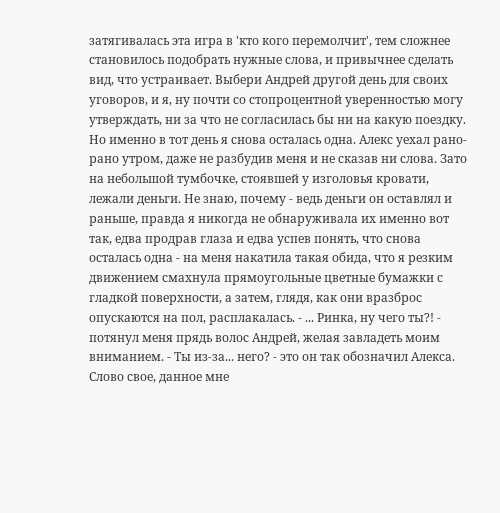затягивалась эта игра в 'кто кого перемолчит', тем сложнее становилось подобрать нужные слова, и привычнее сделать вид, что устраивает. Выбери Андрей другой день для своих уговоров, и я, ну почти со стопроцентной уверенностью могу утверждать, ни за что не согласилась бы ни на какую поездку. Но именно в тот день я снова осталась одна. Алекс уехал рано-рано утром, даже не разбудив меня и не сказав ни слова. Зато на небольшой тумбочке, стоявшей у изголовья кровати, лежали деньги. Не знаю, почему - ведь деньги он оставлял и раньше, правда я никогда не обнаруживала их именно вот так, едва продрав глаза и едва успев понять, что снова осталась одна - на меня накатила такая обида, что я резким движением смахнула прямоугольные цветные бумажки с гладкой поверхности, а затем, глядя, как они вразброс опускаются на пол, расплакалась. - ... Ринка, ну чего ты?! - потянул меня прядь волос Андрей, желая завладеть моим вниманием. - Ты из-за... него? - это он так обозначил Алекса. Слово свое, данное мне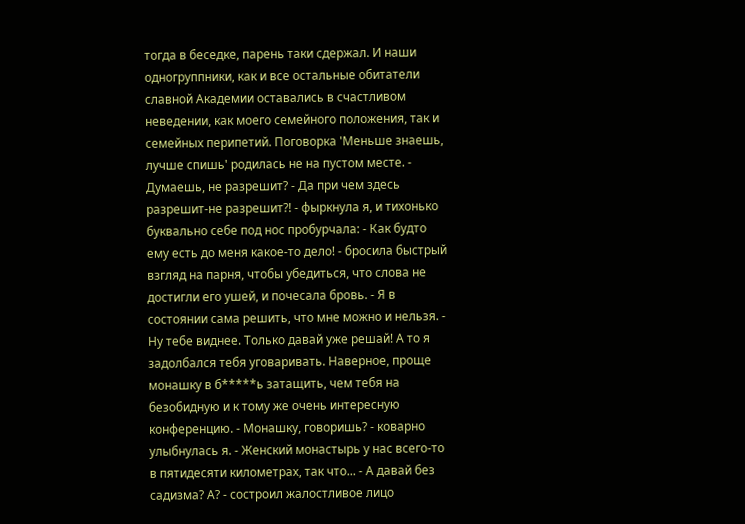тогда в беседке, парень таки сдержал. И наши одногруппники, как и все остальные обитатели славной Академии оставались в счастливом неведении, как моего семейного положения, так и семейных перипетий. Поговорка 'Меньше знаешь, лучше спишь' родилась не на пустом месте. - Думаешь, не разрешит? - Да при чем здесь разрешит-не разрешит?! - фыркнула я, и тихонько буквально себе под нос пробурчала: - Как будто ему есть до меня какое-то дело! - бросила быстрый взгляд на парня, чтобы убедиться, что слова не достигли его ушей, и почесала бровь. - Я в состоянии сама решить, что мне можно и нельзя. - Ну тебе виднее. Только давай уже решай! А то я задолбался тебя уговаривать. Наверное, проще монашку в б*****ь затащить, чем тебя на безобидную и к тому же очень интересную конференцию. - Монашку, говоришь? - коварно улыбнулась я. - Женский монастырь у нас всего-то в пятидесяти километрах, так что... - А давай без садизма? А? - состроил жалостливое лицо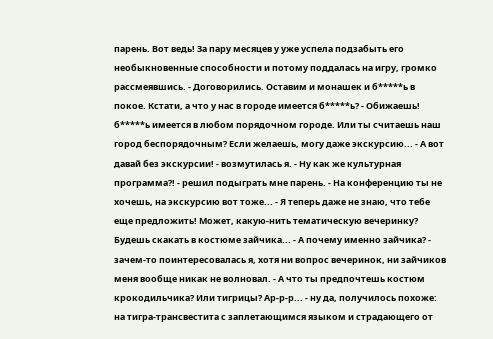парень. Вот ведь! За пару месяцев у уже успела подзабыть его необыкновенные способности и потому поддалась на игру, громко рассмеявшись. - Договорились. Оставим и монашек и б*****ь в покое. Кстати, а что у нас в городе имеется б*****ь? - Обижаешь! б*****ь имеется в любом порядочном городе. Или ты считаешь наш город беспорядочным? Если желаешь, могу даже экскурсию... - А вот давай без экскурсии! - возмутилась я. - Ну как же культурная программа?! - решил подыграть мне парень. - На конференцию ты не хочешь, на экскурсию вот тоже... - Я теперь даже не знаю, что тебе еще предложить! Может, какую-нить тематическую вечеринку? Будешь скакать в костюме зайчика... - А почему именно зайчика? - зачем-то поинтересовалась я, хотя ни вопрос вечеринок, ни зайчиков меня вообще никак не волновал. - А что ты предпочтешь костюм крокодильчика? Или тигрицы? Ар-р-р... - ну да, получилось похоже: на тигра-трансвестита с заплетающимся языком и страдающего от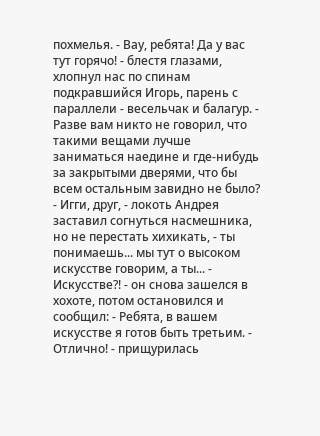похмелья. - Вау, ребята! Да у вас тут горячо! - блестя глазами, хлопнул нас по спинам подкравшийся Игорь, парень с параллели - весельчак и балагур. - Разве вам никто не говорил, что такими вещами лучше заниматься наедине и где-нибудь за закрытыми дверями, что бы всем остальным завидно не было? - Игги, друг, - локоть Андрея заставил согнуться насмешника, но не перестать хихикать, - ты понимаешь... мы тут о высоком искусстве говорим, а ты... - Искусстве?! - он снова зашелся в хохоте, потом остановился и сообщил: - Ребята, в вашем искусстве я готов быть третьим. - Отлично! - прищурилась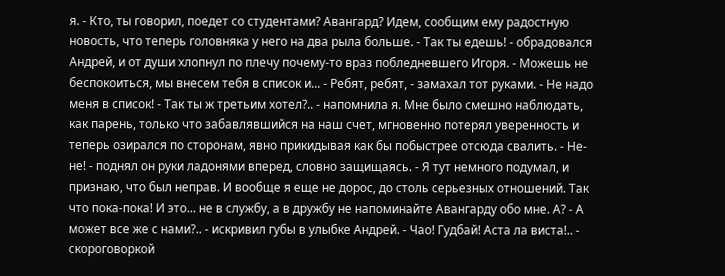я. - Кто, ты говорил, поедет со студентами? Авангард? Идем, сообщим ему радостную новость, что теперь головняка у него на два рыла больше. - Так ты едешь! - обрадовался Андрей, и от души хлопнул по плечу почему-то враз побледневшего Игоря. - Можешь не беспокоиться, мы внесем тебя в список и... - Ребят, ребят, - замахал тот руками. - Не надо меня в список! - Так ты ж третьим хотел?.. - напомнила я. Мне было смешно наблюдать, как парень, только что забавлявшийся на наш счет, мгновенно потерял уверенность и теперь озирался по сторонам, явно прикидывая как бы побыстрее отсюда свалить. - Не-не! - поднял он руки ладонями вперед, словно защищаясь. - Я тут немного подумал, и признаю, что был неправ. И вообще я еще не дорос, до столь серьезных отношений. Так что пока-пока! И это... не в службу, а в дружбу не напоминайте Авангарду обо мне. А? - А может все же с нами?.. - искривил губы в улыбке Андрей. - Чао! Гудбай! Аста ла виста!.. - скороговоркой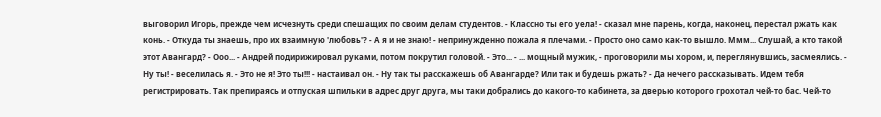выговорил Игорь, прежде чем исчезнуть среди спешащих по своим делам студентов. - Классно ты его уела! - сказал мне парень, когда, наконец, перестал ржать как конь. - Откуда ты знаешь, про их взаимную 'любовь'? - А я и не знаю! - непринужденно пожала я плечами. - Просто оно само как-то вышло. Ммм... Слушай, а кто такой этот Авангард? - Ооо... - Андрей подирижировал руками, потом покрутил головой. - Это... - ... мощный мужик, - проговорили мы хором, и, переглянувшись, засмеялись. - Ну ты! - веселилась я. - Это не я! Это ты!!! - настаивал он. - Ну так ты расскажешь об Авангарде? Или так и будешь ржать? - Да нечего рассказывать. Идем тебя регистрировать. Так препираясь и отпуская шпильки в адрес друг друга, мы таки добрались до какого-то кабинета, за дверью которого грохотал чей-то бас. Чей-то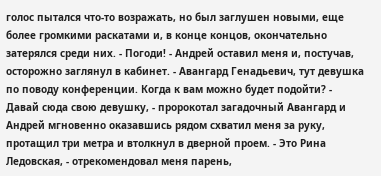голос пытался что-то возражать, но был заглушен новыми, еще более громкими раскатами и, в конце концов, окончательно затерялся среди них. - Погоди! - Андрей оставил меня и, постучав, осторожно заглянул в кабинет. - Авангард Генадьевич, тут девушка по поводу конференции. Когда к вам можно будет подойти? - Давай сюда свою девушку, - пророкотал загадочный Авангард и Андрей мгновенно оказавшись рядом схватил меня за руку, протащил три метра и втолкнул в дверной проем. - Это Рина Ледовская, - отрекомендовал меня парень,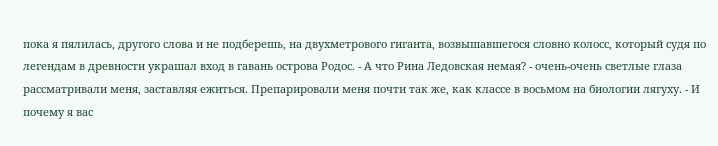пока я пялилась, другого слова и не подберешь, на двухметрового гиганта, возвышавшегося словно колосс, который судя по легендам в древности украшал вход в гавань острова Родос. - А что Рина Ледовская немая? - очень-очень светлые глаза рассматривали меня, заставляя ежиться. Препарировали меня почти так же, как классе в восьмом на биологии лягуху. - И почему я вас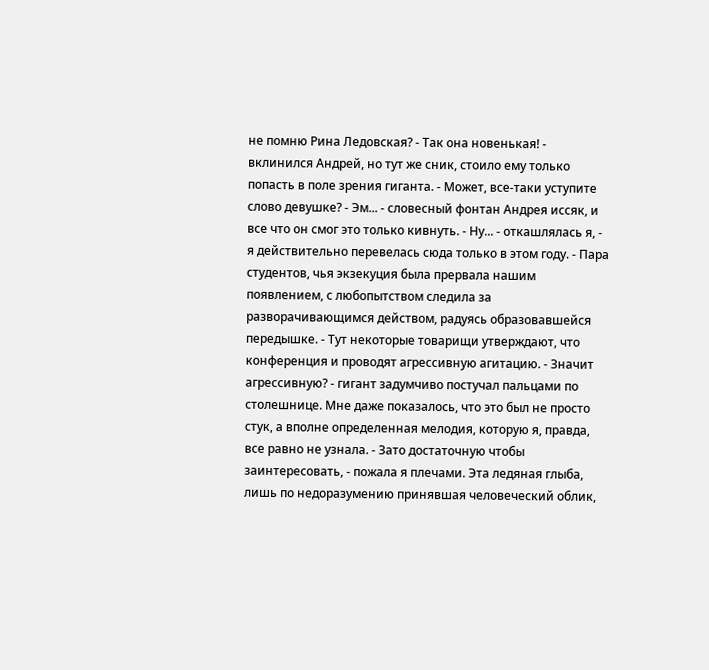не помню Рина Ледовская? - Так она новенькая! - вклинился Андрей, но тут же сник, стоило ему только попасть в поле зрения гиганта. - Может, все-таки уступите слово девушке? - Эм... - словесный фонтан Андрея иссяк, и все что он смог это только кивнуть. - Ну... - откашлялась я, - я действительно перевелась сюда только в этом году. - Пара студентов, чья экзекуция была прервала нашим появлением, с любопытством следила за разворачивающимся действом, радуясь образовавшейся передышке. - Тут некоторые товарищи утверждают, что конференция и проводят агрессивную агитацию. - Значит агрессивную? - гигант задумчиво постучал пальцами по столешнице. Мне даже показалось, что это был не просто стук, а вполне определенная мелодия, которую я, правда, все равно не узнала. - Зато достаточную чтобы заинтересовать, - пожала я плечами. Эта ледяная глыба, лишь по недоразумению принявшая человеческий облик,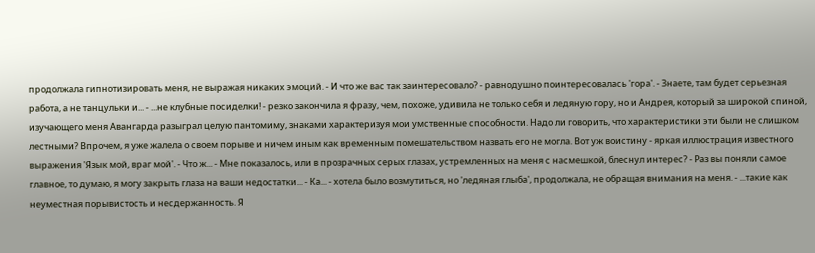продолжала гипнотизировать меня, не выражая никаких эмоций. - И что же вас так заинтересовало? - равнодушно поинтересовалась 'гора'. - Знаете, там будет серьезная работа, а не танцульки и... - ...не клубные посиделки! - резко закончила я фразу, чем, похоже, удивила не только себя и ледяную гору, но и Андрея, который за широкой спиной, изучающего меня Авангарда разыграл целую пантомиму, знаками характеризуя мои умственные способности. Надо ли говорить, что характеристики эти были не слишком лестными? Впрочем, я уже жалела о своем порыве и ничем иным как временным помешательством назвать его не могла. Вот уж воистину - яркая иллюстрация известного выражения 'Язык мой, враг мой'. - Что ж... - Мне показалось, или в прозрачных серых глазах, устремленных на меня с насмешкой, блеснул интерес? - Раз вы поняли самое главное, то думаю, я могу закрыть глаза на ваши недостатки... - Ка... - хотела было возмутиться, но 'ледяная глыба', продолжала, не обращая внимания на меня. - ...такие как неуместная порывистость и несдержанность. Я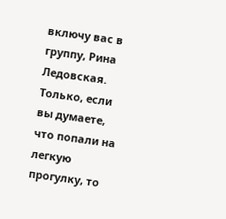включу вас в группу, Рина Ледовская. Только, если вы думаете, что попали на легкую прогулку, то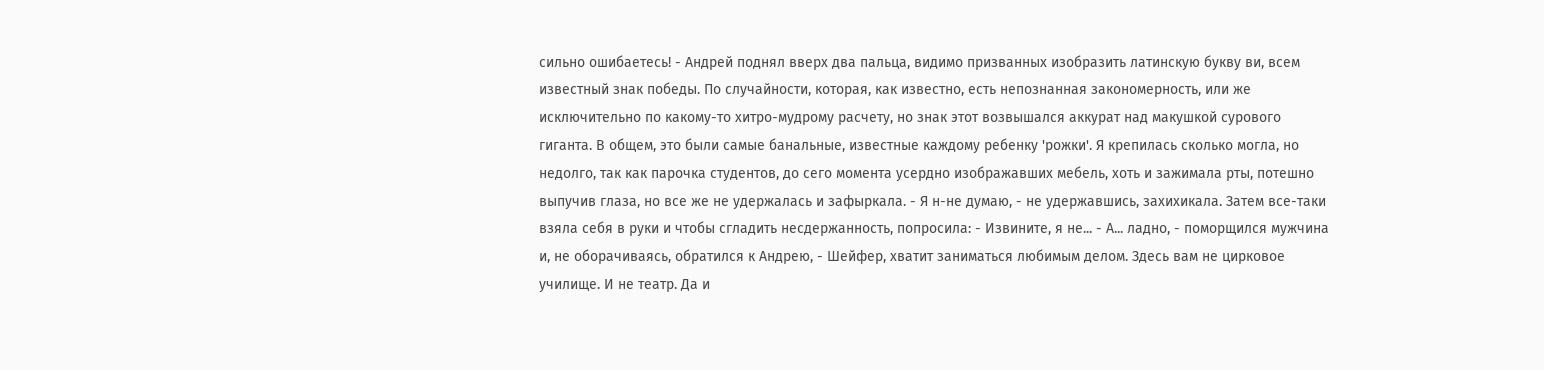сильно ошибаетесь! - Андрей поднял вверх два пальца, видимо призванных изобразить латинскую букву ви, всем известный знак победы. По случайности, которая, как известно, есть непознанная закономерность, или же исключительно по какому-то хитро-мудрому расчету, но знак этот возвышался аккурат над макушкой сурового гиганта. В общем, это были самые банальные, известные каждому ребенку 'рожки'. Я крепилась сколько могла, но недолго, так как парочка студентов, до сего момента усердно изображавших мебель, хоть и зажимала рты, потешно выпучив глаза, но все же не удержалась и зафыркала. - Я н-не думаю, - не удержавшись, захихикала. Затем все-таки взяла себя в руки и чтобы сгладить несдержанность, попросила: - Извините, я не... - А... ладно, - поморщился мужчина и, не оборачиваясь, обратился к Андрею, - Шейфер, хватит заниматься любимым делом. Здесь вам не цирковое училище. И не театр. Да и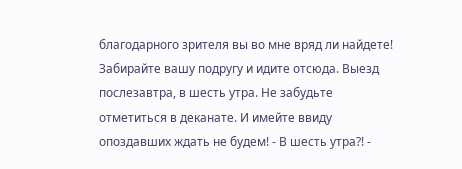благодарного зрителя вы во мне вряд ли найдете! Забирайте вашу подругу и идите отсюда. Выезд послезавтра, в шесть утра. Не забудьте отметиться в деканате. И имейте ввиду опоздавших ждать не будем! - В шесть утра?! -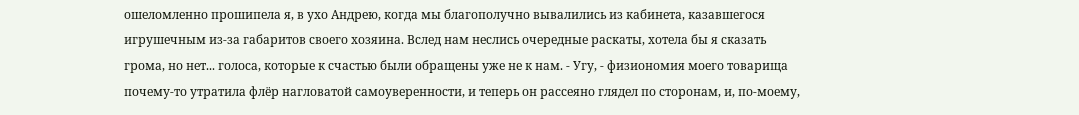ошеломленно прошипела я, в ухо Андрею, когда мы благополучно вывалились из кабинета, казавшегося игрушечным из-за габаритов своего хозяина. Вслед нам неслись очередные раскаты, хотела бы я сказать грома, но нет... голоса, которые к счастью были обращены уже не к нам. - Угу, - физиономия моего товарища почему-то утратила флёр нагловатой самоуверенности, и теперь он рассеяно глядел по сторонам, и, по-моему,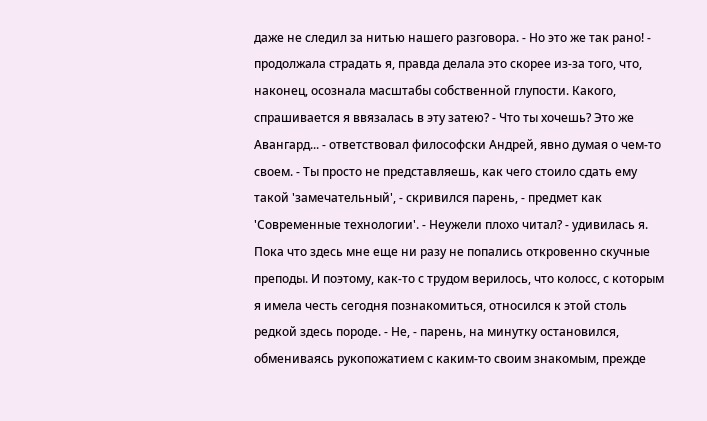даже не следил за нитью нашего разговора. - Но это же так рано! - продолжала страдать я, правда делала это скорее из-за того, что, наконец, осознала масштабы собственной глупости. Какого, спрашивается я ввязалась в эту затею? - Что ты хочешь? Это же Авангард... - ответствовал философски Андрей, явно думая о чем-то своем. - Ты просто не представляешь, как чего стоило сдать ему такой 'замечательный', - скривился парень, - предмет как 'Современные технологии'. - Неужели плохо читал? - удивилась я. Пока что здесь мне еще ни разу не попались откровенно скучные преподы. И поэтому, как-то с трудом верилось, что колосс, с которым я имела честь сегодня познакомиться, относился к этой столь редкой здесь породе. - Не, - парень, на минутку остановился, обмениваясь рукопожатием с каким-то своим знакомым, прежде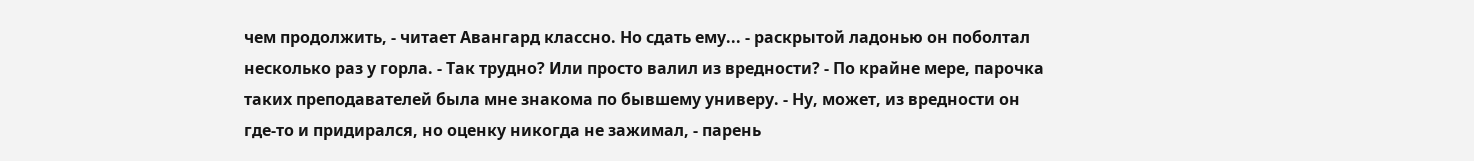чем продолжить, - читает Авангард классно. Но сдать ему... - раскрытой ладонью он поболтал несколько раз у горла. - Так трудно? Или просто валил из вредности? - По крайне мере, парочка таких преподавателей была мне знакома по бывшему универу. - Ну, может, из вредности он где-то и придирался, но оценку никогда не зажимал, - парень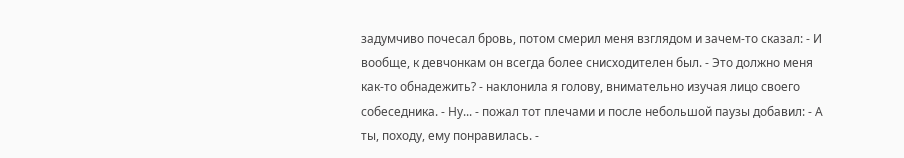задумчиво почесал бровь, потом смерил меня взглядом и зачем-то сказал: - И вообще, к девчонкам он всегда более снисходителен был. - Это должно меня как-то обнадежить? - наклонила я голову, внимательно изучая лицо своего собеседника. - Ну... - пожал тот плечами и после небольшой паузы добавил: - А ты, походу, ему понравилась. -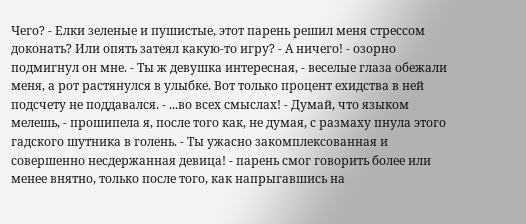Чего? - Елки зеленые и пушистые, этот парень решил меня стрессом доконать? Или опять затеял какую-то игру? - А ничего! - озорно подмигнул он мне. - Ты ж девушка интересная, - веселые глаза обежали меня, а рот растянулся в улыбке. Вот только процент ехидства в ней подсчету не поддавался. - ...во всех смыслах! - Думай, что языком мелешь, - прошипела я, после того как, не думая, с размаху пнула этого гадского шутника в голень. - Ты ужасно закомплексованная и совершенно несдержанная девица! - парень смог говорить более или менее внятно, только после того, как напрыгавшись на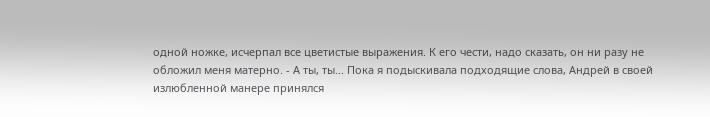одной ножке, исчерпал все цветистые выражения. К его чести, надо сказать, он ни разу не обложил меня матерно. - А ты, ты... Пока я подыскивала подходящие слова, Андрей в своей излюбленной манере принялся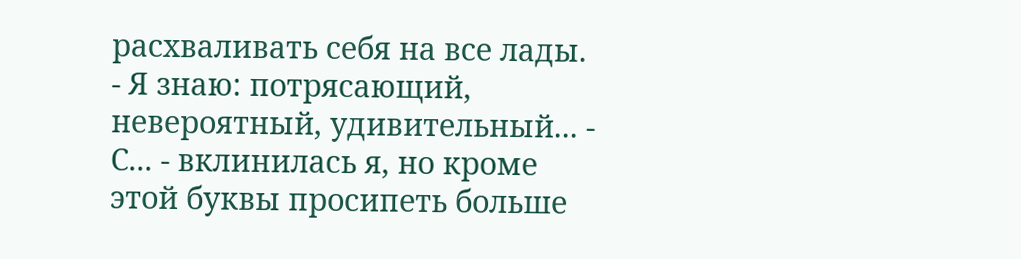расхваливать себя на все лады. - Я знаю: потрясающий, невероятный, удивительный... - С... - вклинилась я, но кроме этой буквы просипеть больше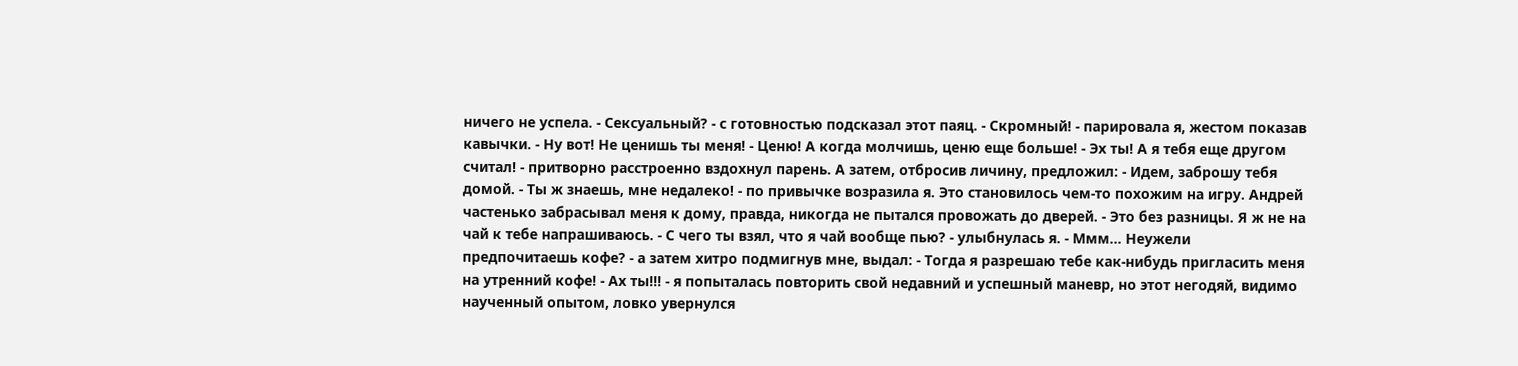ничего не успела. - Сексуальный? - с готовностью подсказал этот паяц. - Скромный! - парировала я, жестом показав кавычки. - Ну вот! Не ценишь ты меня! - Ценю! А когда молчишь, ценю еще больше! - Эх ты! А я тебя еще другом считал! - притворно расстроенно вздохнул парень. А затем, отбросив личину, предложил: - Идем, заброшу тебя домой. - Ты ж знаешь, мне недалеко! - по привычке возразила я. Это становилось чем-то похожим на игру. Андрей частенько забрасывал меня к дому, правда, никогда не пытался провожать до дверей. - Это без разницы. Я ж не на чай к тебе напрашиваюсь. - С чего ты взял, что я чай вообще пью? - улыбнулась я. - Ммм... Неужели предпочитаешь кофе? - а затем хитро подмигнув мне, выдал: - Тогда я разрешаю тебе как-нибудь пригласить меня на утренний кофе! - Ах ты!!! - я попыталась повторить свой недавний и успешный маневр, но этот негодяй, видимо наученный опытом, ловко увернулся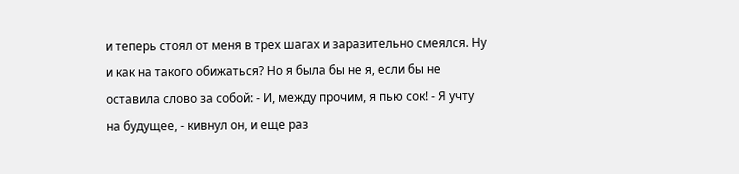и теперь стоял от меня в трех шагах и заразительно смеялся. Ну и как на такого обижаться? Но я была бы не я, если бы не оставила слово за собой: - И, между прочим, я пью сок! - Я учту на будущее, - кивнул он, и еще раз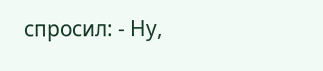спросил: - Ну,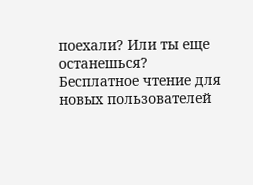поехали? Или ты еще останешься?
Бесплатное чтение для новых пользователей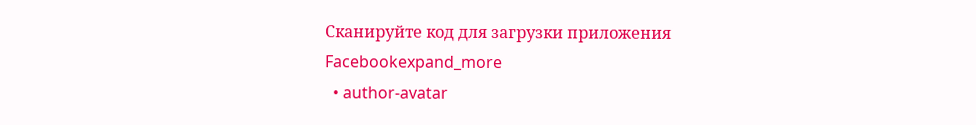Сканируйте код для загрузки приложения
Facebookexpand_more
  • author-avatar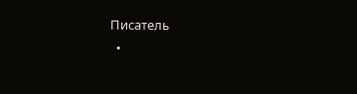Писатель
  •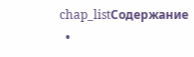chap_listСодержание
  •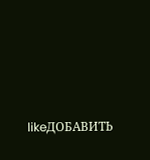likeДОБАВИТЬ